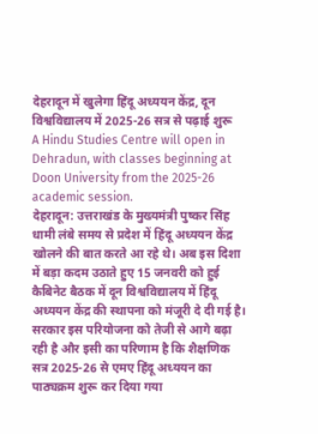देहरादून में खुलेगा हिंदू अध्ययन केंद्र, दून विश्वविद्यालय में 2025-26 सत्र से पढ़ाई शुरू
A Hindu Studies Centre will open in Dehradun, with classes beginning at Doon University from the 2025-26 academic session.
देहरादून: उत्तराखंड के मुख्यमंत्री पुष्कर सिंह धामी लंबे समय से प्रदेश में हिंदू अध्ययन केंद्र खोलने की बात करते आ रहे थे। अब इस दिशा में बड़ा कदम उठाते हुए 15 जनवरी को हुई कैबिनेट बैठक में दून विश्वविद्यालय में हिंदू अध्ययन केंद्र की स्थापना को मंजूरी दे दी गई है। सरकार इस परियोजना को तेजी से आगे बढ़ा रही है और इसी का परिणाम है कि शैक्षणिक सत्र 2025-26 से एमए हिंदू अध्ययन का पाठ्यक्रम शुरू कर दिया गया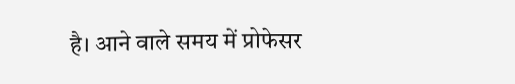है। आने वाले समय में प्रोफेसर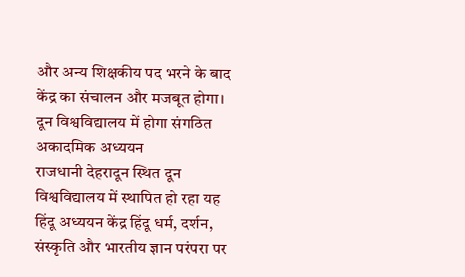और अन्य शिक्षकीय पद भरने के बाद केंद्र का संचालन और मजबूत होगा।
दून विश्वविद्यालय में होगा संगठित अकादमिक अध्ययन
राजधानी देहरादून स्थित दून विश्वविद्यालय में स्थापित हो रहा यह हिंदू अध्ययन केंद्र हिंदू धर्म, दर्शन, संस्कृति और भारतीय ज्ञान परंपरा पर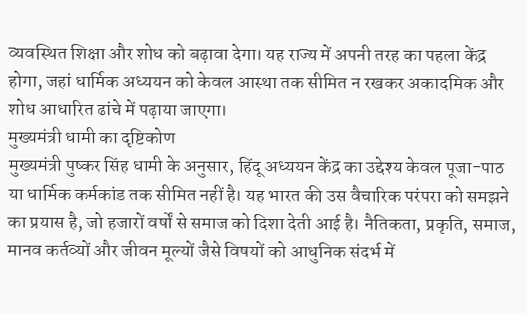व्यवस्थित शिक्षा और शोध को बढ़ावा देगा। यह राज्य में अपनी तरह का पहला केंद्र होगा, जहां धार्मिक अध्ययन को केवल आस्था तक सीमित न रखकर अकादमिक और शोध आधारित ढांचे में पढ़ाया जाएगा।
मुख्यमंत्री धामी का दृष्टिकोण
मुख्यमंत्री पुष्कर सिंह धामी के अनुसार, हिंदू अध्ययन केंद्र का उद्देश्य केवल पूजा-पाठ या धार्मिक कर्मकांड तक सीमित नहीं है। यह भारत की उस वैचारिक परंपरा को समझने का प्रयास है, जो हजारों वर्षों से समाज को दिशा देती आई है। नैतिकता, प्रकृति, समाज, मानव कर्तव्यों और जीवन मूल्यों जैसे विषयों को आधुनिक संदर्भ में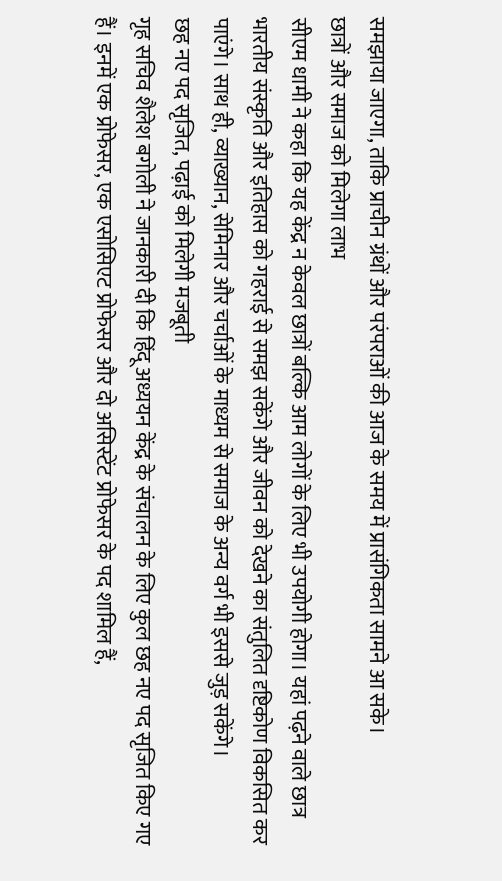समझाया जाएगा, ताकि प्राचीन ग्रंथों और परंपराओं की आज के समय में प्रासंगिकता सामने आ सके।
छात्रों और समाज को मिलेगा लाभ
सीएम धामी ने कहा कि यह केंद्र न केवल छात्रों बल्कि आम लोगों के लिए भी उपयोगी होगा। यहां पढ़ने वाले छात्र भारतीय संस्कृति और इतिहास को गहराई से समझ सकेंगे और जीवन को देखने का संतुलित दृष्टिकोण विकसित कर पाएंगे। साथ ही, व्याख्यान, सेमिनार और चर्चाओं के माध्यम से समाज के अन्य वर्ग भी इससे जुड़ सकेंगे।
छह नए पद सृजित, पढ़ाई को मिलेगी मजबूती
गृह सचिव शैलेश बगोली ने जानकारी दी कि हिंदू अध्ययन केंद्र के संचालन के लिए कुल छह नए पद सृजित किए गए हैं। इनमें एक प्रोफेसर, एक एसोसिएट प्रोफेसर और दो असिस्टेंट प्रोफेसर के पद शामिल हैं,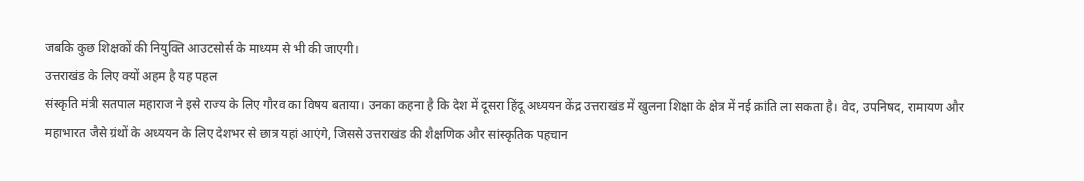जबकि कुछ शिक्षकों की नियुक्ति आउटसोर्स के माध्यम से भी की जाएगी।
उत्तराखंड के लिए क्यों अहम है यह पहल
संस्कृति मंत्री सतपाल महाराज ने इसे राज्य के लिए गौरव का विषय बताया। उनका कहना है कि देश में दूसरा हिंदू अध्ययन केंद्र उत्तराखंड में खुलना शिक्षा के क्षेत्र में नई क्रांति ला सकता है। वेद, उपनिषद, रामायण और महाभारत जैसे ग्रंथों के अध्ययन के लिए देशभर से छात्र यहां आएंगे, जिससे उत्तराखंड की शैक्षणिक और सांस्कृतिक पहचान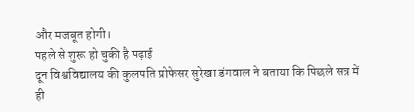और मजबूत होगी।
पहले से शुरू हो चुकी है पढ़ाई
दून विश्वविद्यालय की कुलपति प्रोफेसर सुरेखा डंगवाल ने बताया कि पिछले सत्र में ही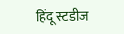हिंदू स्टडीज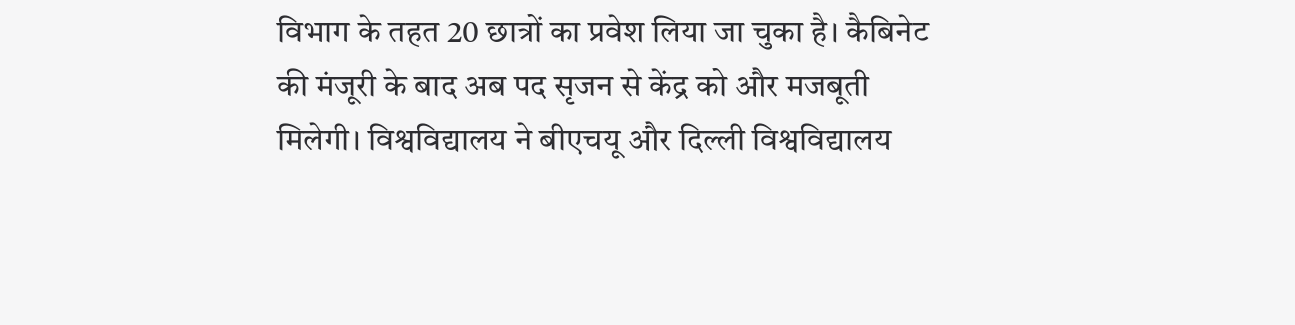विभाग के तहत 20 छात्रों का प्रवेश लिया जा चुका है। कैबिनेट की मंजूरी के बाद अब पद सृजन से केंद्र को और मजबूती मिलेगी। विश्वविद्यालय ने बीएचयू और दिल्ली विश्वविद्यालय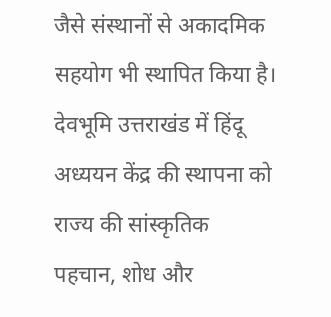जैसे संस्थानों से अकादमिक सहयोग भी स्थापित किया है।
देवभूमि उत्तराखंड में हिंदू अध्ययन केंद्र की स्थापना को राज्य की सांस्कृतिक पहचान, शोध और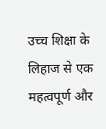उच्च शिक्षा के लिहाज से एक महत्वपूर्ण और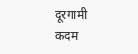दूरगामी कदम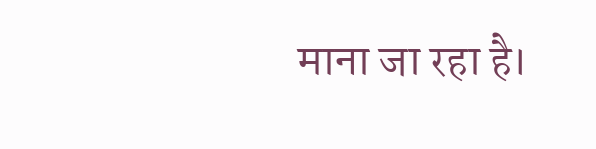माना जा रहा है।